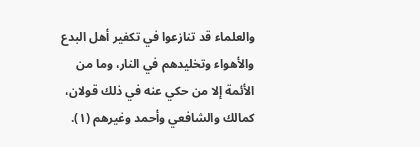والعلماء قد تنازعوا في تكفير أهل البدع والأهواء وتخليدهم في النار، وما من الأئمة إلا من حكي عنه في ذلك قولان، كمالك والشافعي وأحمد وغيرهم (١).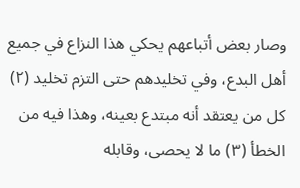وصار بعض أتباعهم يحكي هذا النزاع في جميع أهل البدع، وفي تخليدهم حتى التزم تخليد (٢) كل من يعتقد أنه مبتدع بعينه، وهذا فيه من الخطأ (٣) ما لا يحصى، وقابله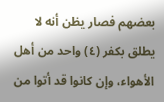بعضهم فصار يظن أنه لا يطلق بكفر (٤) واحد من أهل الأهواء، وإن كانوا قد أتوا من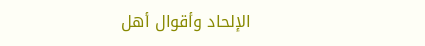الإلحاد وأقوال أهل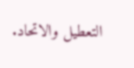التعطيل والاتحاد.